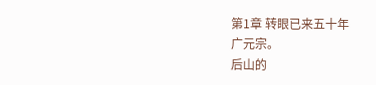第1章 转眼已来五十年
广元宗。
后山的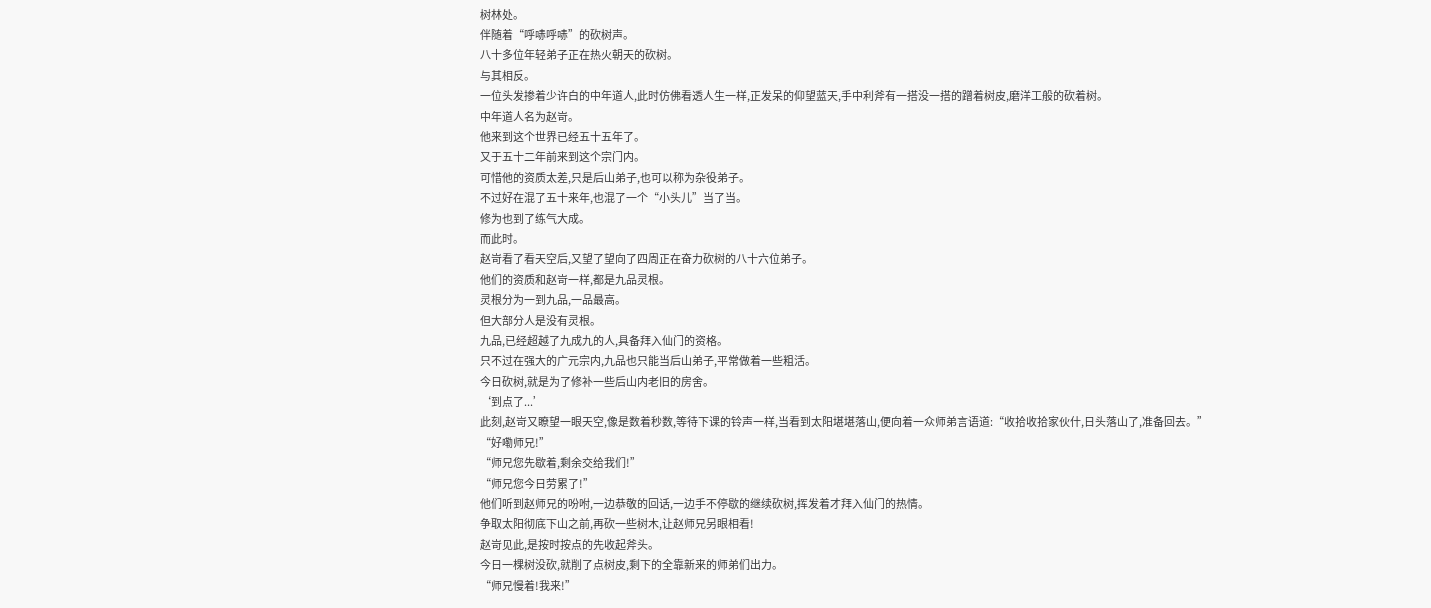树林处。
伴随着“呼哧呼哧”的砍树声。
八十多位年轻弟子正在热火朝天的砍树。
与其相反。
一位头发掺着少许白的中年道人,此时仿佛看透人生一样,正发呆的仰望蓝天,手中利斧有一搭没一搭的蹭着树皮,磨洋工般的砍着树。
中年道人名为赵岢。
他来到这个世界已经五十五年了。
又于五十二年前来到这个宗门内。
可惜他的资质太差,只是后山弟子,也可以称为杂役弟子。
不过好在混了五十来年,也混了一个“小头儿”当了当。
修为也到了练气大成。
而此时。
赵岢看了看天空后,又望了望向了四周正在奋力砍树的八十六位弟子。
他们的资质和赵岢一样,都是九品灵根。
灵根分为一到九品,一品最高。
但大部分人是没有灵根。
九品,已经超越了九成九的人,具备拜入仙门的资格。
只不过在强大的广元宗内,九品也只能当后山弟子,平常做着一些粗活。
今日砍树,就是为了修补一些后山内老旧的房舍。
‘到点了...’
此刻,赵岢又瞭望一眼天空,像是数着秒数,等待下课的铃声一样,当看到太阳堪堪落山,便向着一众师弟言语道:“收拾收拾家伙什,日头落山了,准备回去。”
“好嘞师兄!”
“师兄您先歇着,剩余交给我们!”
“师兄您今日劳累了!”
他们听到赵师兄的吩咐,一边恭敬的回话,一边手不停歇的继续砍树,挥发着才拜入仙门的热情。
争取太阳彻底下山之前,再砍一些树木,让赵师兄另眼相看!
赵岢见此,是按时按点的先收起斧头。
今日一棵树没砍,就削了点树皮,剩下的全靠新来的师弟们出力。
“师兄慢着!我来!”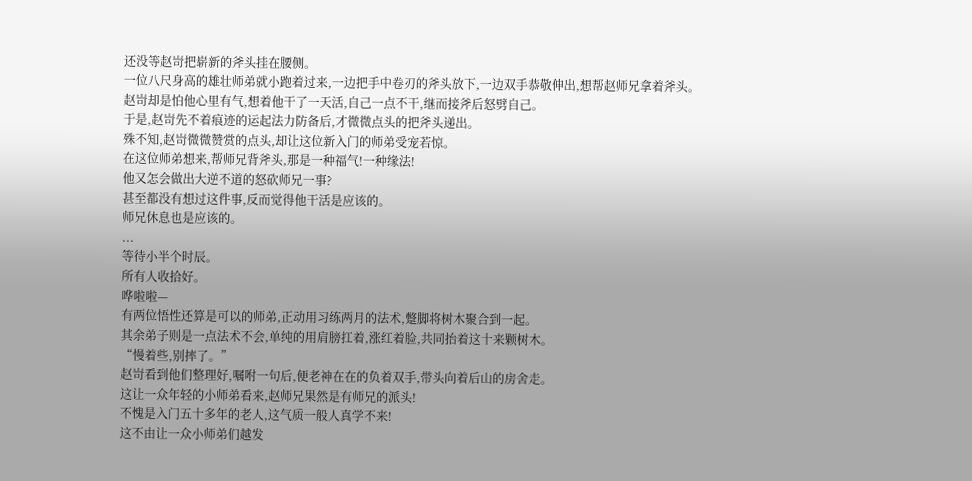还没等赵岢把崭新的斧头挂在腰侧。
一位八尺身高的雄壮师弟就小跑着过来,一边把手中卷刃的斧头放下,一边双手恭敬伸出,想帮赵师兄拿着斧头。
赵岢却是怕他心里有气,想着他干了一天活,自己一点不干,继而接斧后怒劈自己。
于是,赵岢先不着痕迹的运起法力防备后,才微微点头的把斧头递出。
殊不知,赵岢微微赞赏的点头,却让这位新入门的师弟受宠若惊。
在这位师弟想来,帮师兄背斧头,那是一种福气!一种缘法!
他又怎会做出大逆不道的怒砍师兄一事?
甚至都没有想过这件事,反而觉得他干活是应该的。
师兄休息也是应该的。
...
等待小半个时辰。
所有人收拾好。
哗啦啦—
有两位悟性还算是可以的师弟,正动用习练两月的法术,蹩脚将树木聚合到一起。
其余弟子则是一点法术不会,单纯的用肩膀扛着,涨红着脸,共同抬着这十来颗树木。
“慢着些,别摔了。”
赵岢看到他们整理好,嘱咐一句后,便老神在在的负着双手,带头向着后山的房舍走。
这让一众年轻的小师弟看来,赵师兄果然是有师兄的派头!
不愧是入门五十多年的老人,这气质一般人真学不来!
这不由让一众小师弟们越发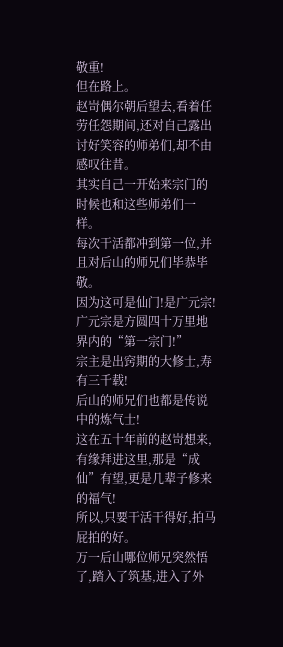敬重!
但在路上。
赵岢偶尔朝后望去,看着任劳任怨期间,还对自己露出讨好笑容的师弟们,却不由感叹往昔。
其实自己一开始来宗门的时候也和这些师弟们一样。
每次干活都冲到第一位,并且对后山的师兄们毕恭毕敬。
因为这可是仙门!是广元宗!
广元宗是方圆四十万里地界内的“第一宗门!”
宗主是出窍期的大修士,寿有三千载!
后山的师兄们也都是传说中的炼气士!
这在五十年前的赵岢想来,有缘拜进这里,那是“成仙”有望,更是几辈子修来的福气!
所以,只要干活干得好,拍马屁拍的好。
万一后山哪位师兄突然悟了,踏入了筑基,进入了外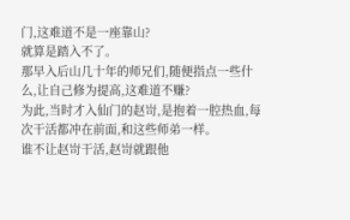门,这难道不是一座靠山?
就算是踏入不了。
那早入后山几十年的师兄们,随便指点一些什么,让自己修为提高,这难道不赚?
为此,当时才入仙门的赵岢,是抱着一腔热血,每次干活都冲在前面,和这些师弟一样。
谁不让赵岢干活,赵岢就跟他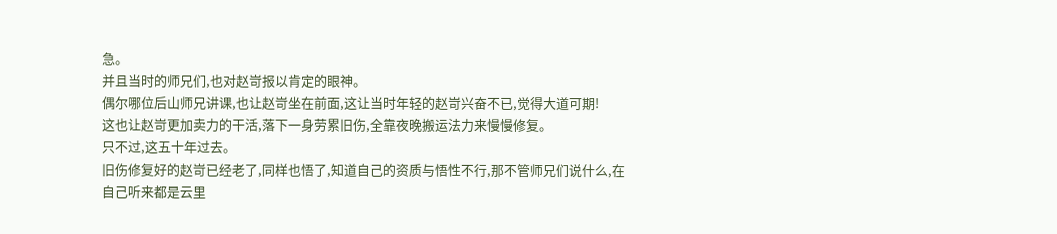急。
并且当时的师兄们,也对赵岢报以肯定的眼神。
偶尔哪位后山师兄讲课,也让赵岢坐在前面,这让当时年轻的赵岢兴奋不已,觉得大道可期!
这也让赵岢更加卖力的干活,落下一身劳累旧伤,全靠夜晚搬运法力来慢慢修复。
只不过,这五十年过去。
旧伤修复好的赵岢已经老了,同样也悟了,知道自己的资质与悟性不行,那不管师兄们说什么,在自己听来都是云里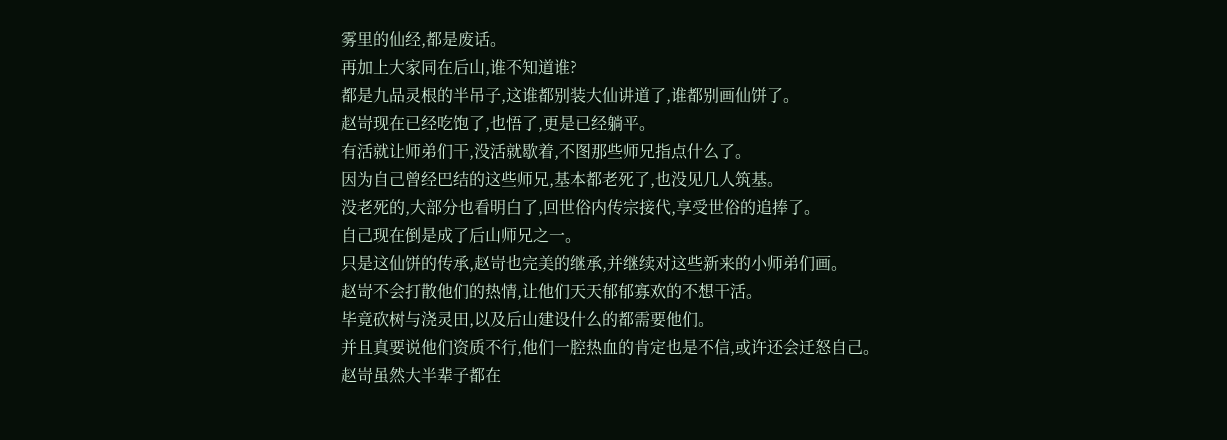雾里的仙经,都是废话。
再加上大家同在后山,谁不知道谁?
都是九品灵根的半吊子,这谁都别装大仙讲道了,谁都别画仙饼了。
赵岢现在已经吃饱了,也悟了,更是已经躺平。
有活就让师弟们干,没活就歇着,不图那些师兄指点什么了。
因为自己曾经巴结的这些师兄,基本都老死了,也没见几人筑基。
没老死的,大部分也看明白了,回世俗内传宗接代,享受世俗的追捧了。
自己现在倒是成了后山师兄之一。
只是这仙饼的传承,赵岢也完美的继承,并继续对这些新来的小师弟们画。
赵岢不会打散他们的热情,让他们天天郁郁寡欢的不想干活。
毕竟砍树与浇灵田,以及后山建设什么的都需要他们。
并且真要说他们资质不行,他们一腔热血的肯定也是不信,或许还会迁怒自己。
赵岢虽然大半辈子都在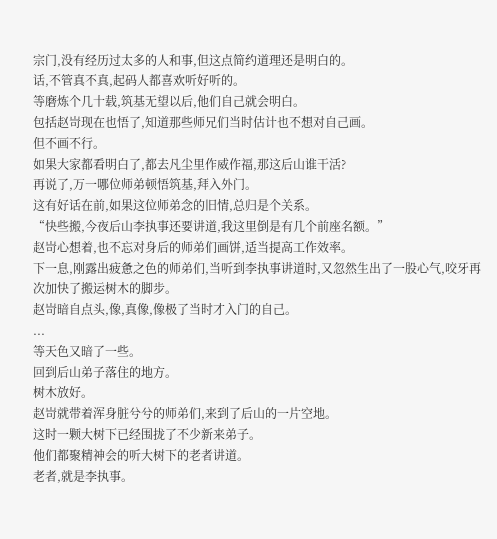宗门,没有经历过太多的人和事,但这点简约道理还是明白的。
话,不管真不真,起码人都喜欢听好听的。
等磨炼个几十载,筑基无望以后,他们自己就会明白。
包括赵岢现在也悟了,知道那些师兄们当时估计也不想对自己画。
但不画不行。
如果大家都看明白了,都去凡尘里作威作福,那这后山谁干活?
再说了,万一哪位师弟顿悟筑基,拜入外门。
这有好话在前,如果这位师弟念的旧情,总归是个关系。
“快些搬,今夜后山李执事还要讲道,我这里倒是有几个前座名额。”
赵岢心想着,也不忘对身后的师弟们画饼,适当提高工作效率。
下一息,刚露出疲惫之色的师弟们,当听到李执事讲道时,又忽然生出了一股心气,咬牙再次加快了搬运树木的脚步。
赵岢暗自点头,像,真像,像极了当时才入门的自己。
...
等天色又暗了一些。
回到后山弟子落住的地方。
树木放好。
赵岢就带着浑身脏兮兮的师弟们,来到了后山的一片空地。
这时一颗大树下已经围拢了不少新来弟子。
他们都聚精神会的听大树下的老者讲道。
老者,就是李执事。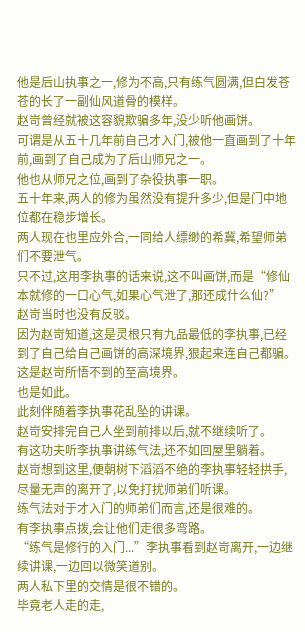他是后山执事之一,修为不高,只有练气圆满,但白发苍苍的长了一副仙风道骨的模样。
赵岢曾经就被这容貌欺骗多年,没少听他画饼。
可谓是从五十几年前自己才入门,被他一直画到了十年前,画到了自己成为了后山师兄之一。
他也从师兄之位,画到了杂役执事一职。
五十年来,两人的修为虽然没有提升多少,但是门中地位都在稳步增长。
两人现在也里应外合,一同给人缥缈的希冀,希望师弟们不要泄气。
只不过,这用李执事的话来说,这不叫画饼,而是“修仙本就修的一口心气,如果心气泄了,那还成什么仙?”
赵岢当时也没有反驳。
因为赵岢知道,这是灵根只有九品最低的李执事,已经到了自己给自己画饼的高深境界,狠起来连自己都骗。
这是赵岢所悟不到的至高境界。
也是如此。
此刻伴随着李执事花乱坠的讲课。
赵岢安排完自己人坐到前排以后,就不继续听了。
有这功夫听李执事讲练气法,还不如回屋里躺着。
赵岢想到这里,便朝树下滔滔不绝的李执事轻轻拱手,尽量无声的离开了,以免打扰师弟们听课。
练气法对于才入门的师弟们而言,还是很难的。
有李执事点拨,会让他们走很多弯路。
“练气是修行的入门...”李执事看到赵岢离开,一边继续讲课,一边回以微笑道别。
两人私下里的交情是很不错的。
毕竟老人走的走,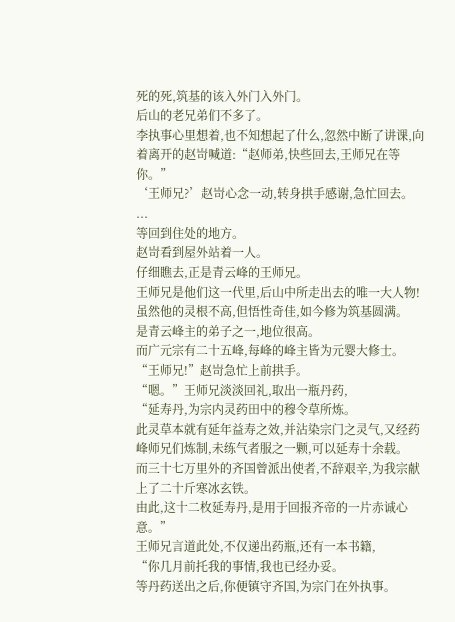死的死,筑基的该入外门入外门。
后山的老兄弟们不多了。
李执事心里想着,也不知想起了什么,忽然中断了讲课,向着离开的赵岢喊道:“赵师弟,快些回去,王师兄在等你。”
‘王师兄?’赵岢心念一动,转身拱手感谢,急忙回去。
...
等回到住处的地方。
赵岢看到屋外站着一人。
仔细瞧去,正是青云峰的王师兄。
王师兄是他们这一代里,后山中所走出去的唯一大人物!
虽然他的灵根不高,但悟性奇佳,如今修为筑基圆满。
是青云峰主的弟子之一,地位很高。
而广元宗有二十五峰,每峰的峰主皆为元婴大修士。
“王师兄!”赵岢急忙上前拱手。
“嗯。”王师兄淡淡回礼,取出一瓶丹药,
“延寿丹,为宗内灵药田中的穆令草所炼。
此灵草本就有延年益寿之效,并沾染宗门之灵气,又经药峰师兄们炼制,未练气者服之一颗,可以延寿十余载。
而三十七万里外的齐国曾派出使者,不辞艰辛,为我宗献上了二十斤寒冰玄铁。
由此,这十二枚延寿丹,是用于回报齐帝的一片赤诚心意。”
王师兄言道此处,不仅递出药瓶,还有一本书籍,
“你几月前托我的事情,我也已经办妥。
等丹药送出之后,你便镇守齐国,为宗门在外执事。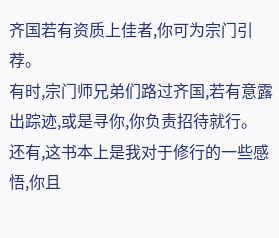齐国若有资质上佳者,你可为宗门引荐。
有时,宗门师兄弟们路过齐国,若有意露出踪迹,或是寻你,你负责招待就行。
还有,这书本上是我对于修行的一些感悟,你且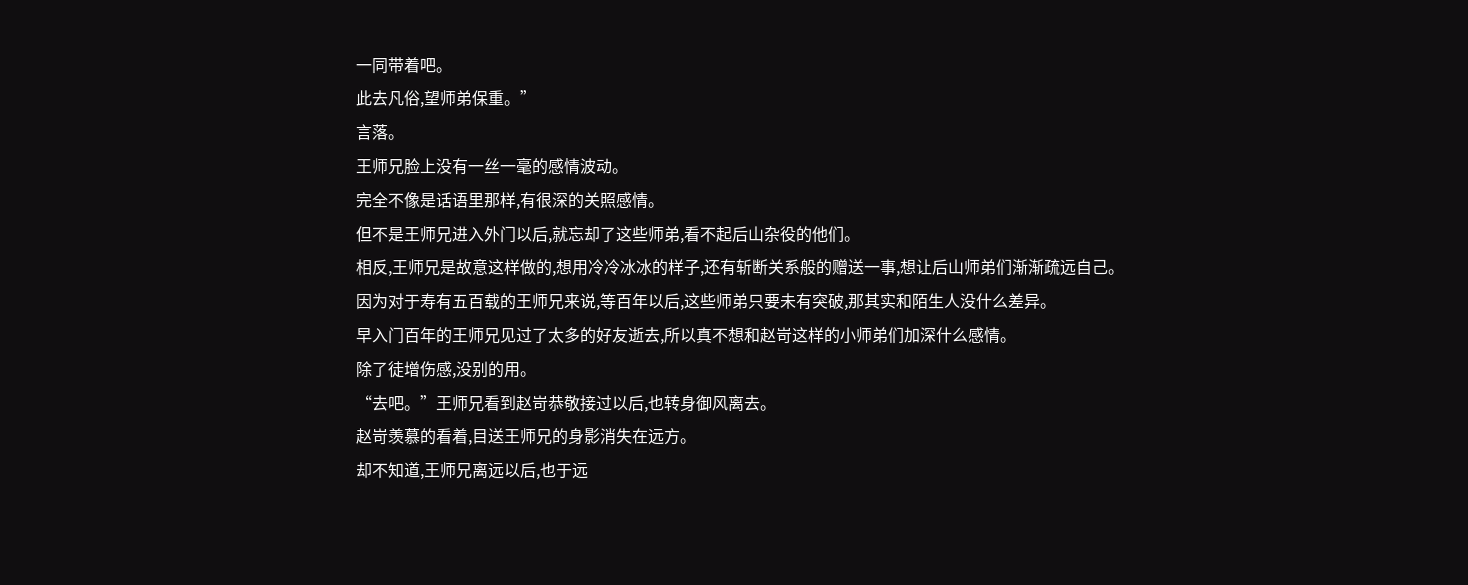一同带着吧。
此去凡俗,望师弟保重。”
言落。
王师兄脸上没有一丝一毫的感情波动。
完全不像是话语里那样,有很深的关照感情。
但不是王师兄进入外门以后,就忘却了这些师弟,看不起后山杂役的他们。
相反,王师兄是故意这样做的,想用冷冷冰冰的样子,还有斩断关系般的赠送一事,想让后山师弟们渐渐疏远自己。
因为对于寿有五百载的王师兄来说,等百年以后,这些师弟只要未有突破,那其实和陌生人没什么差异。
早入门百年的王师兄见过了太多的好友逝去,所以真不想和赵岢这样的小师弟们加深什么感情。
除了徒增伤感,没别的用。
“去吧。”王师兄看到赵岢恭敬接过以后,也转身御风离去。
赵岢羡慕的看着,目送王师兄的身影消失在远方。
却不知道,王师兄离远以后,也于远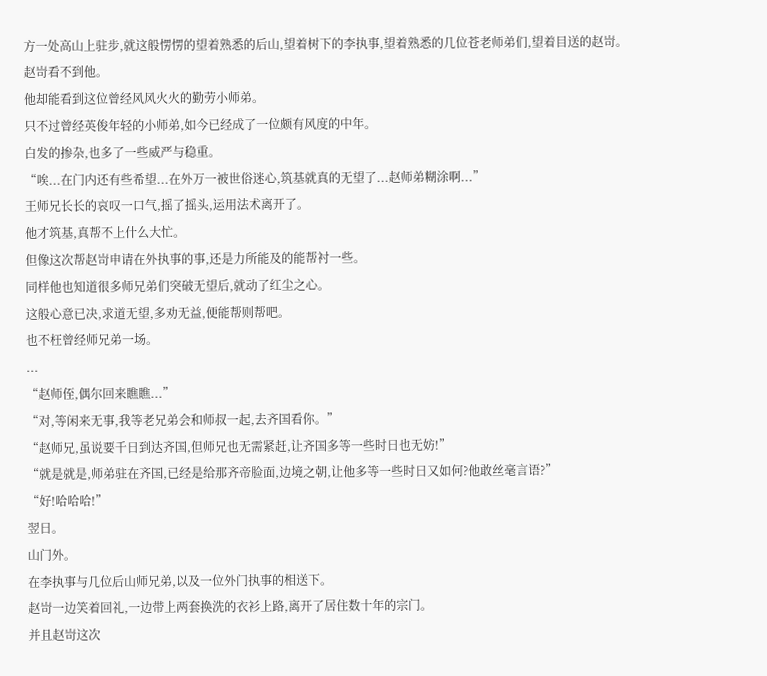方一处高山上驻步,就这般愣愣的望着熟悉的后山,望着树下的李执事,望着熟悉的几位苍老师弟们,望着目送的赵岢。
赵岢看不到他。
他却能看到这位曾经风风火火的勤劳小师弟。
只不过曾经英俊年轻的小师弟,如今已经成了一位颇有风度的中年。
白发的掺杂,也多了一些威严与稳重。
“唉...在门内还有些希望...在外万一被世俗迷心,筑基就真的无望了...赵师弟糊涂啊...”
王师兄长长的哀叹一口气,摇了摇头,运用法术离开了。
他才筑基,真帮不上什么大忙。
但像这次帮赵岢申请在外执事的事,还是力所能及的能帮衬一些。
同样他也知道很多师兄弟们突破无望后,就动了红尘之心。
这般心意已决,求道无望,多劝无益,便能帮则帮吧。
也不枉曾经师兄弟一场。
...
“赵师侄,偶尔回来瞧瞧...”
“对,等闲来无事,我等老兄弟会和师叔一起,去齐国看你。”
“赵师兄,虽说要千日到达齐国,但师兄也无需紧赶,让齐国多等一些时日也无妨!”
“就是就是,师弟驻在齐国,已经是给那齐帝脸面,边境之朝,让他多等一些时日又如何?他敢丝毫言语?”
“好!哈哈哈!”
翌日。
山门外。
在李执事与几位后山师兄弟,以及一位外门执事的相送下。
赵岢一边笑着回礼,一边带上两套换洗的衣衫上路,离开了居住数十年的宗门。
并且赵岢这次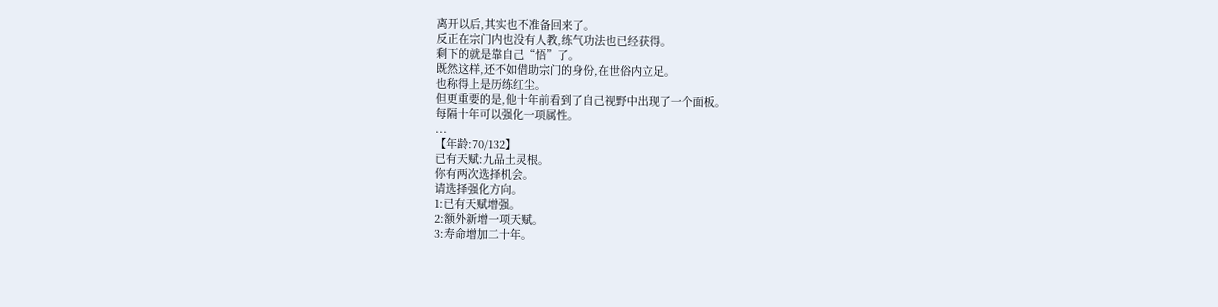离开以后,其实也不准备回来了。
反正在宗门内也没有人教,练气功法也已经获得。
剩下的就是靠自己“悟”了。
既然这样,还不如借助宗门的身份,在世俗内立足。
也称得上是历练红尘。
但更重要的是,他十年前看到了自己视野中出现了一个面板。
每隔十年可以强化一项属性。
...
【年龄:70/132】
已有天赋:九品土灵根。
你有两次选择机会。
请选择强化方向。
1:已有天赋增强。
2:额外新增一项天赋。
3:寿命增加二十年。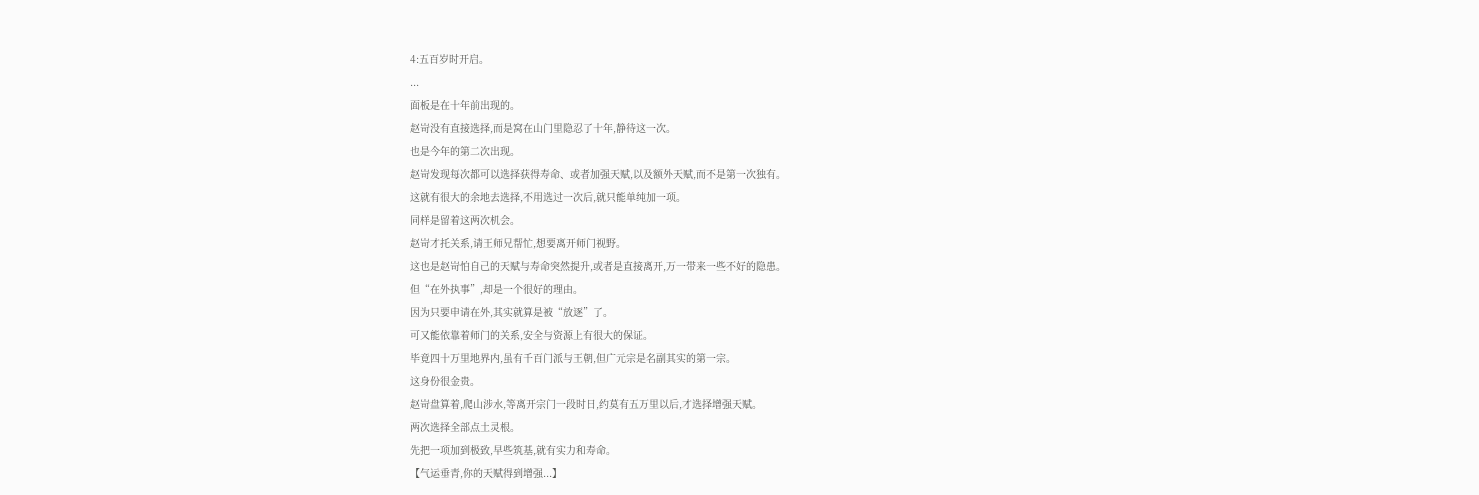4:五百岁时开启。
...
面板是在十年前出现的。
赵岢没有直接选择,而是窝在山门里隐忍了十年,静待这一次。
也是今年的第二次出现。
赵岢发现每次都可以选择获得寿命、或者加强天赋,以及额外天赋,而不是第一次独有。
这就有很大的余地去选择,不用选过一次后,就只能单纯加一项。
同样是留着这两次机会。
赵岢才托关系,请王师兄帮忙,想要离开师门视野。
这也是赵岢怕自己的天赋与寿命突然提升,或者是直接离开,万一带来一些不好的隐患。
但“在外执事”,却是一个很好的理由。
因为只要申请在外,其实就算是被“放逐”了。
可又能依靠着师门的关系,安全与资源上有很大的保证。
毕竟四十万里地界内,虽有千百门派与王朝,但广元宗是名副其实的第一宗。
这身份很金贵。
赵岢盘算着,爬山涉水,等离开宗门一段时日,约莫有五万里以后,才选择增强天赋。
两次选择全部点土灵根。
先把一项加到极致,早些筑基,就有实力和寿命。
【气运垂青,你的天赋得到增强...】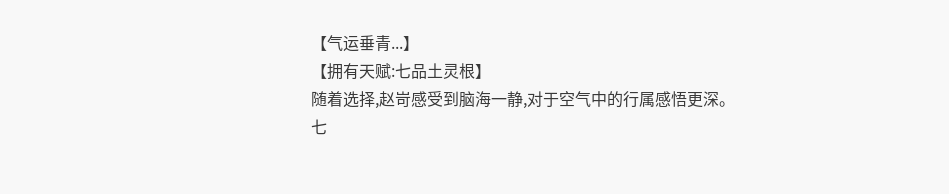【气运垂青...】
【拥有天赋:七品土灵根】
随着选择,赵岢感受到脑海一静,对于空气中的行属感悟更深。
七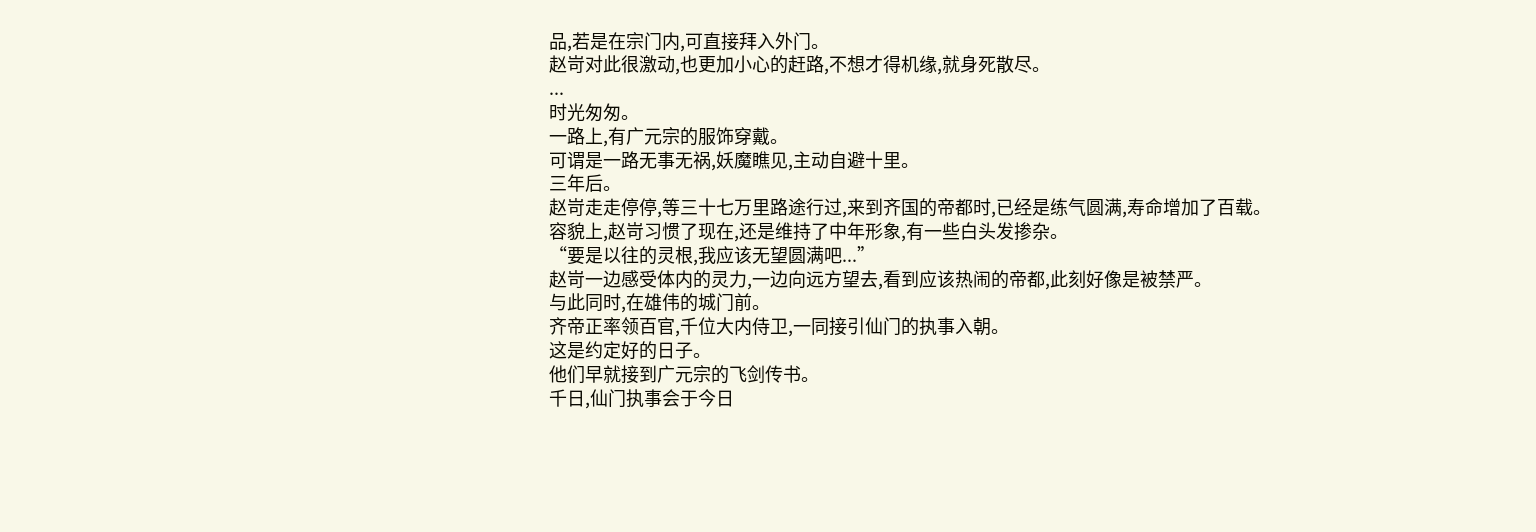品,若是在宗门内,可直接拜入外门。
赵岢对此很激动,也更加小心的赶路,不想才得机缘,就身死散尽。
...
时光匆匆。
一路上,有广元宗的服饰穿戴。
可谓是一路无事无祸,妖魔瞧见,主动自避十里。
三年后。
赵岢走走停停,等三十七万里路途行过,来到齐国的帝都时,已经是练气圆满,寿命增加了百载。
容貌上,赵岢习惯了现在,还是维持了中年形象,有一些白头发掺杂。
“要是以往的灵根,我应该无望圆满吧...”
赵岢一边感受体内的灵力,一边向远方望去,看到应该热闹的帝都,此刻好像是被禁严。
与此同时,在雄伟的城门前。
齐帝正率领百官,千位大内侍卫,一同接引仙门的执事入朝。
这是约定好的日子。
他们早就接到广元宗的飞剑传书。
千日,仙门执事会于今日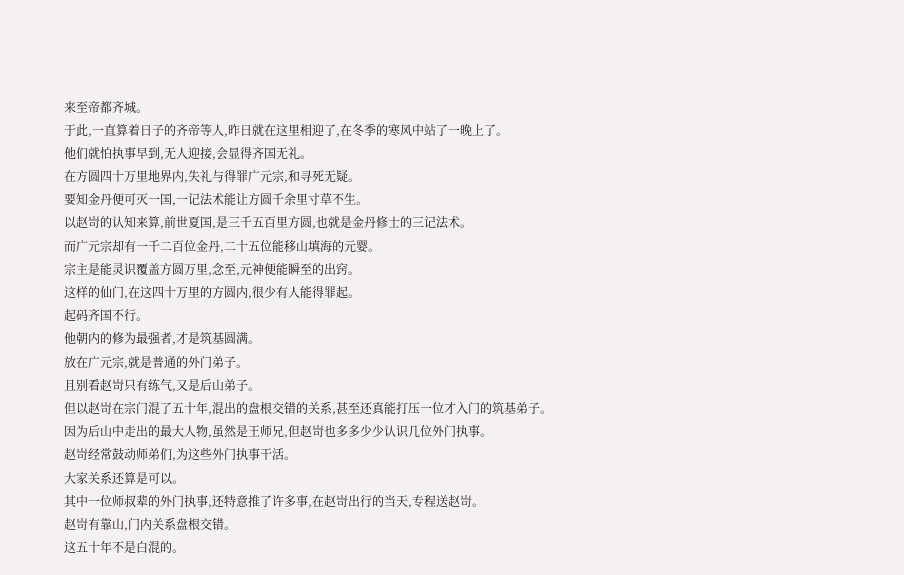来至帝都齐城。
于此,一直算着日子的齐帝等人,昨日就在这里相迎了,在冬季的寒风中站了一晚上了。
他们就怕执事早到,无人迎接,会显得齐国无礼。
在方圆四十万里地界内,失礼与得罪广元宗,和寻死无疑。
要知金丹便可灭一国,一记法术能让方圆千余里寸草不生。
以赵岢的认知来算,前世夏国,是三千五百里方圆,也就是金丹修士的三记法术。
而广元宗却有一千二百位金丹,二十五位能移山填海的元婴。
宗主是能灵识覆盖方圆万里,念至,元神便能瞬至的出窍。
这样的仙门,在这四十万里的方圆内,很少有人能得罪起。
起码齐国不行。
他朝内的修为最强者,才是筑基圆满。
放在广元宗,就是普通的外门弟子。
且别看赵岢只有练气,又是后山弟子。
但以赵岢在宗门混了五十年,混出的盘根交错的关系,甚至还真能打压一位才入门的筑基弟子。
因为后山中走出的最大人物,虽然是王师兄,但赵岢也多多少少认识几位外门执事。
赵岢经常鼓动师弟们,为这些外门执事干活。
大家关系还算是可以。
其中一位师叔辈的外门执事,还特意推了许多事,在赵岢出行的当天,专程送赵岢。
赵岢有靠山,门内关系盘根交错。
这五十年不是白混的。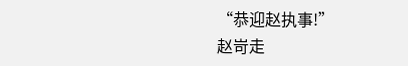“恭迎赵执事!”
赵岢走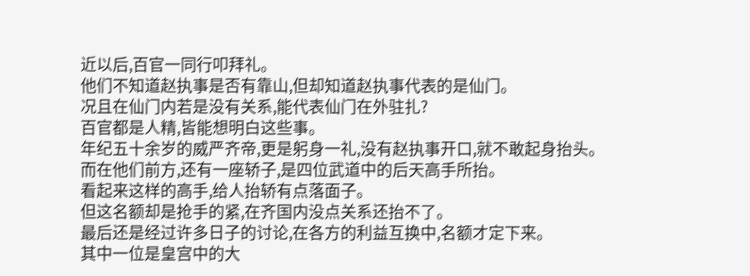近以后,百官一同行叩拜礼。
他们不知道赵执事是否有靠山,但却知道赵执事代表的是仙门。
况且在仙门内若是没有关系,能代表仙门在外驻扎?
百官都是人精,皆能想明白这些事。
年纪五十余岁的威严齐帝,更是躬身一礼,没有赵执事开口,就不敢起身抬头。
而在他们前方,还有一座轿子,是四位武道中的后天高手所抬。
看起来这样的高手,给人抬轿有点落面子。
但这名额却是抢手的紧,在齐国内没点关系还抬不了。
最后还是经过许多日子的讨论,在各方的利益互换中,名额才定下来。
其中一位是皇宫中的大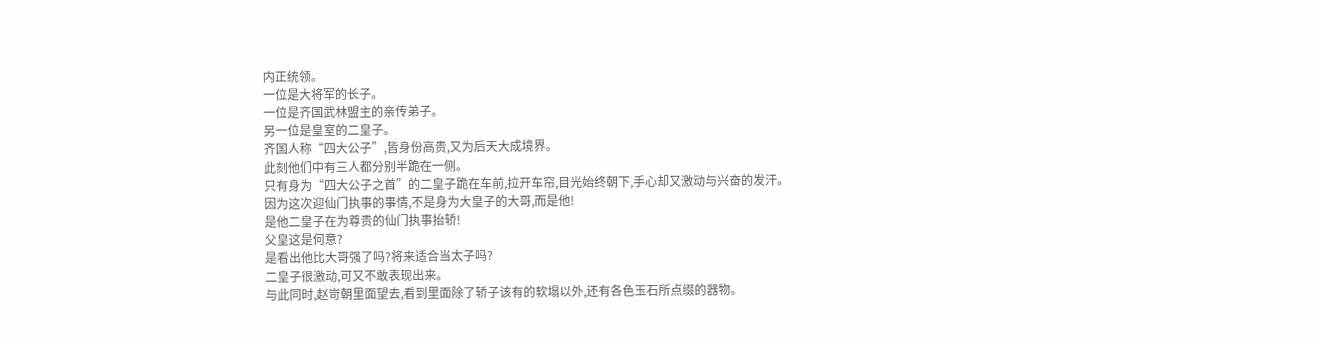内正统领。
一位是大将军的长子。
一位是齐国武林盟主的亲传弟子。
另一位是皇室的二皇子。
齐国人称“四大公子”,皆身份高贵,又为后天大成境界。
此刻他们中有三人都分别半跪在一侧。
只有身为“四大公子之首”的二皇子跪在车前,拉开车帘,目光始终朝下,手心却又激动与兴奋的发汗。
因为这次迎仙门执事的事情,不是身为大皇子的大哥,而是他!
是他二皇子在为尊贵的仙门执事抬轿!
父皇这是何意?
是看出他比大哥强了吗?将来适合当太子吗?
二皇子很激动,可又不敢表现出来。
与此同时,赵岢朝里面望去,看到里面除了轿子该有的软塌以外,还有各色玉石所点缀的器物。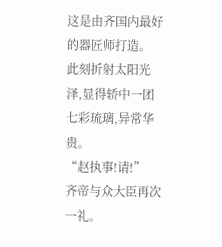这是由齐国内最好的器匠师打造。
此刻折射太阳光泽,显得轿中一团七彩琉璃,异常华贵。
“赵执事!请!”
齐帝与众大臣再次一礼。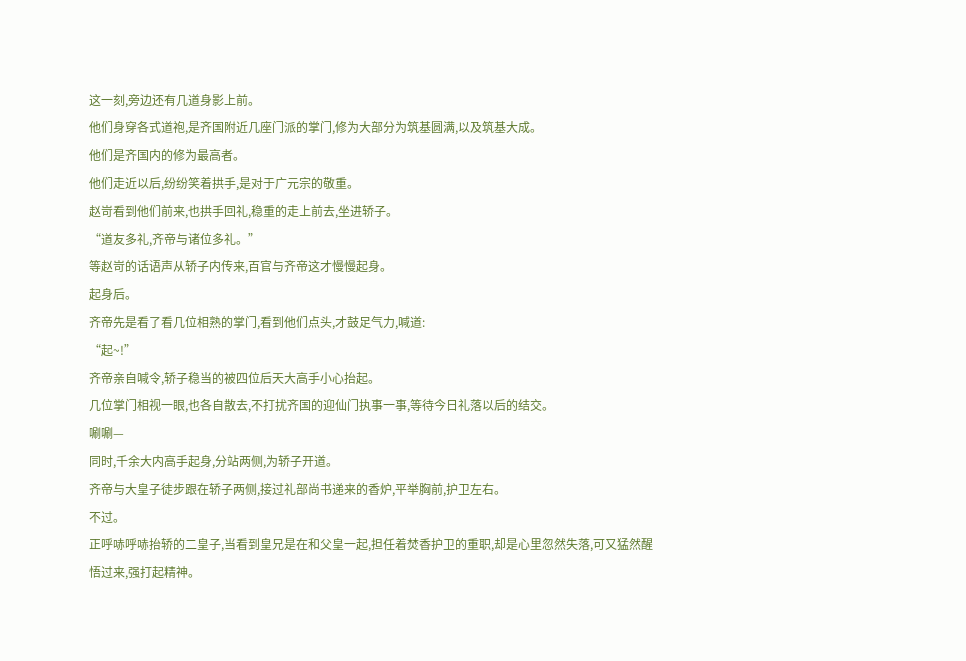这一刻,旁边还有几道身影上前。
他们身穿各式道袍,是齐国附近几座门派的掌门,修为大部分为筑基圆满,以及筑基大成。
他们是齐国内的修为最高者。
他们走近以后,纷纷笑着拱手,是对于广元宗的敬重。
赵岢看到他们前来,也拱手回礼,稳重的走上前去,坐进轿子。
“道友多礼,齐帝与诸位多礼。”
等赵岢的话语声从轿子内传来,百官与齐帝这才慢慢起身。
起身后。
齐帝先是看了看几位相熟的掌门,看到他们点头,才鼓足气力,喊道:
“起~!”
齐帝亲自喊令,轿子稳当的被四位后天大高手小心抬起。
几位掌门相视一眼,也各自散去,不打扰齐国的迎仙门执事一事,等待今日礼落以后的结交。
唰唰—
同时,千余大内高手起身,分站两侧,为轿子开道。
齐帝与大皇子徒步跟在轿子两侧,接过礼部尚书递来的香炉,平举胸前,护卫左右。
不过。
正呼哧呼哧抬轿的二皇子,当看到皇兄是在和父皇一起,担任着焚香护卫的重职,却是心里忽然失落,可又猛然醒悟过来,强打起精神。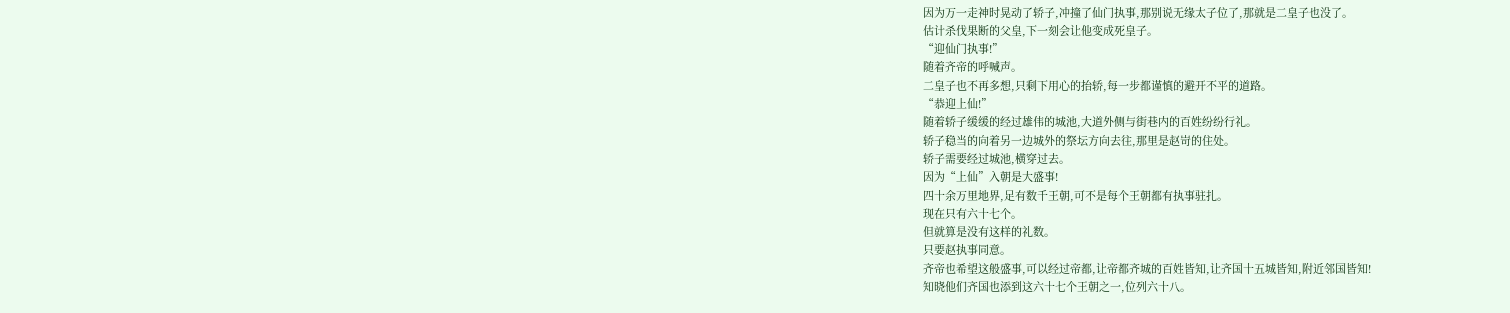因为万一走神时晃动了轿子,冲撞了仙门执事,那别说无缘太子位了,那就是二皇子也没了。
估计杀伐果断的父皇,下一刻会让他变成死皇子。
“迎仙门执事!”
随着齐帝的呼喊声。
二皇子也不再多想,只剩下用心的抬轿,每一步都谨慎的避开不平的道路。
“恭迎上仙!”
随着轿子缓缓的经过雄伟的城池,大道外侧与街巷内的百姓纷纷行礼。
轿子稳当的向着另一边城外的祭坛方向去往,那里是赵岢的住处。
轿子需要经过城池,横穿过去。
因为“上仙”入朝是大盛事!
四十余万里地界,足有数千王朝,可不是每个王朝都有执事驻扎。
现在只有六十七个。
但就算是没有这样的礼数。
只要赵执事同意。
齐帝也希望这般盛事,可以经过帝都,让帝都齐城的百姓皆知,让齐国十五城皆知,附近邻国皆知!
知晓他们齐国也添到这六十七个王朝之一,位列六十八。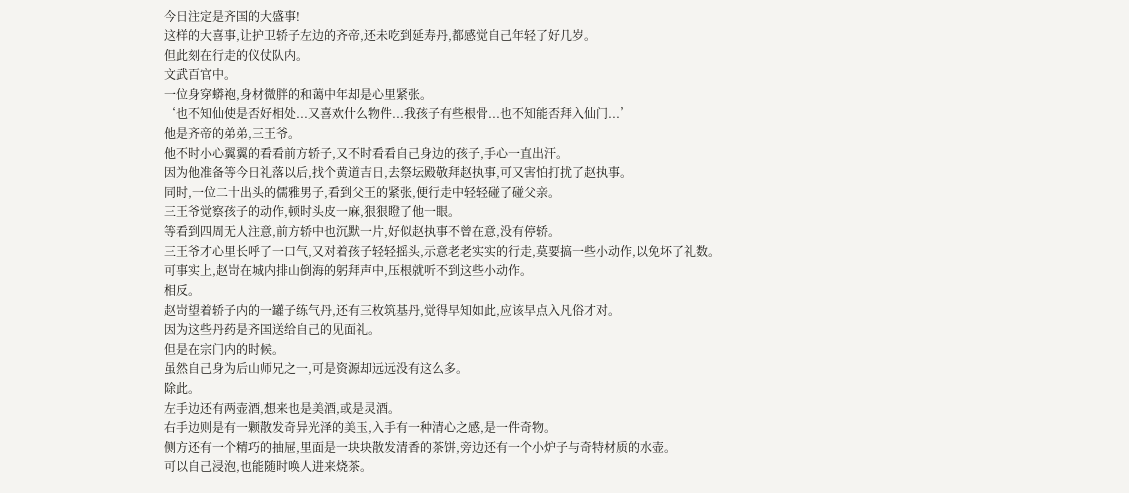今日注定是齐国的大盛事!
这样的大喜事,让护卫轿子左边的齐帝,还未吃到延寿丹,都感觉自己年轻了好几岁。
但此刻在行走的仪仗队内。
文武百官中。
一位身穿蟒袍,身材微胖的和蔼中年却是心里紧张。
‘也不知仙使是否好相处...又喜欢什么物件...我孩子有些根骨...也不知能否拜入仙门...’
他是齐帝的弟弟,三王爷。
他不时小心翼翼的看看前方轿子,又不时看看自己身边的孩子,手心一直出汗。
因为他准备等今日礼落以后,找个黄道吉日,去祭坛殿敬拜赵执事,可又害怕打扰了赵执事。
同时,一位二十出头的儒雅男子,看到父王的紧张,便行走中轻轻碰了碰父亲。
三王爷觉察孩子的动作,顿时头皮一麻,狠狠瞪了他一眼。
等看到四周无人注意,前方轿中也沉默一片,好似赵执事不曾在意,没有停轿。
三王爷才心里长呼了一口气,又对着孩子轻轻摇头,示意老老实实的行走,莫要搞一些小动作,以免坏了礼数。
可事实上,赵岢在城内排山倒海的躬拜声中,压根就听不到这些小动作。
相反。
赵岢望着轿子内的一罐子练气丹,还有三枚筑基丹,觉得早知如此,应该早点入凡俗才对。
因为这些丹药是齐国送给自己的见面礼。
但是在宗门内的时候。
虽然自己身为后山师兄之一,可是资源却远远没有这么多。
除此。
左手边还有两壶酒,想来也是美酒,或是灵酒。
右手边则是有一颗散发奇异光泽的美玉,入手有一种清心之感,是一件奇物。
侧方还有一个精巧的抽屉,里面是一块块散发清香的茶饼,旁边还有一个小炉子与奇特材质的水壶。
可以自己浸泡,也能随时唤人进来烧茶。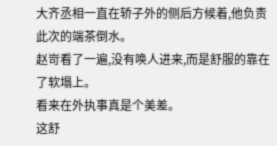大齐丞相一直在轿子外的侧后方候着,他负责此次的端茶倒水。
赵岢看了一遍,没有唤人进来,而是舒服的靠在了软塌上。
看来在外执事真是个美差。
这舒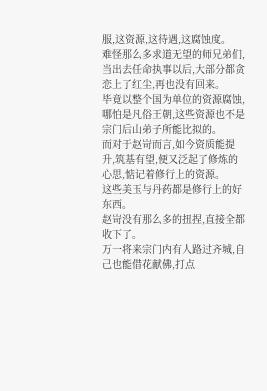服,这资源,这待遇,这腐蚀度。
难怪那么多求道无望的师兄弟们,当出去任命执事以后,大部分都贪恋上了红尘,再也没有回来。
毕竟以整个国为单位的资源腐蚀,哪怕是凡俗王朝,这些资源也不是宗门后山弟子所能比拟的。
而对于赵岢而言,如今资质能提升,筑基有望,便又泛起了修炼的心思,惦记着修行上的资源。
这些美玉与丹药都是修行上的好东西。
赵岢没有那么多的扭捏,直接全都收下了。
万一将来宗门内有人路过齐城,自己也能借花献佛,打点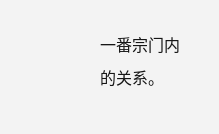一番宗门内的关系。